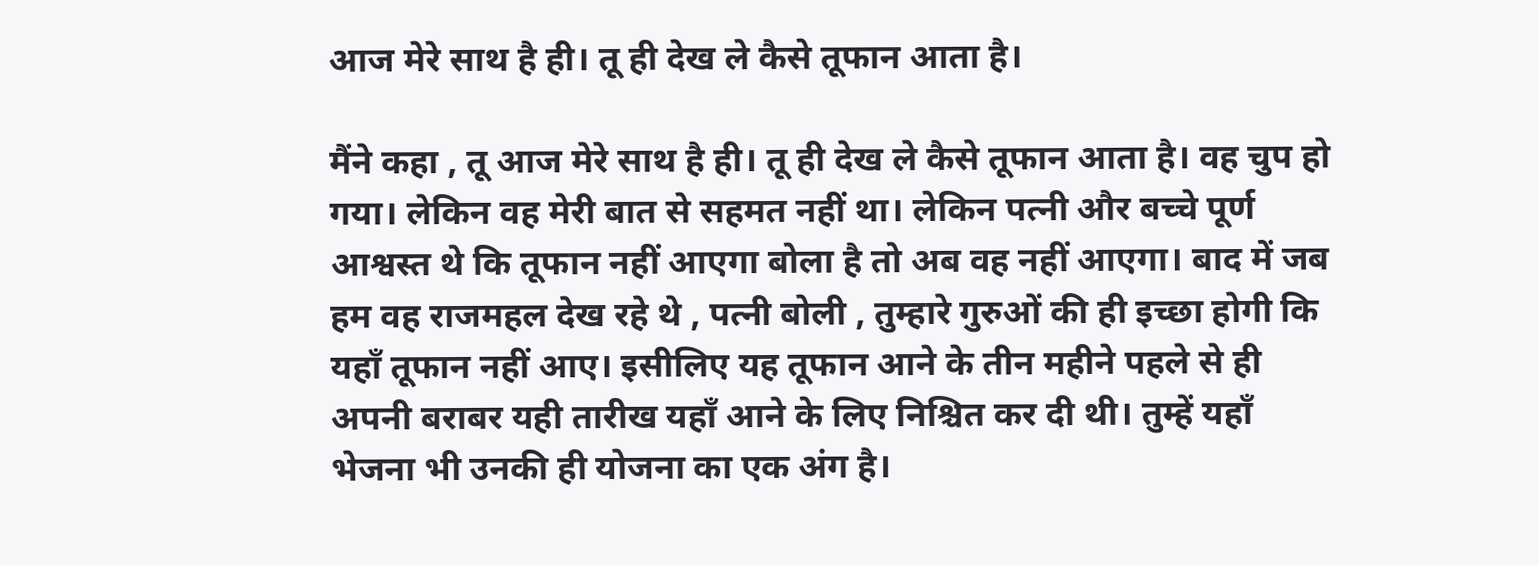आज मेरे साथ है ही। तू ही देख ले कैसे तूफान आता है।

मैंने कहा , तू आज मेरे साथ है ही। तू ही देख ले कैसे तूफान आता है। वह चुप हो गया। लेकिन वह मेरी बात से सहमत नहीं था। लेकिन पत्नी और बच्चे पूर्ण आश्वस्त थे कि तूफान नहीं आएगा बोला है तो अब वह नहीं आएगा। बाद में जब हम वह राजमहल देख रहे थे , पत्नी बोली , तुम्हारे गुरुओं की ही इच्छा होगी कि यहाँ तूफान नहीं आए। इसीलिए यह तूफान आने के तीन महीने पहले से ही अपनी बराबर यही तारीख यहाँ आने के लिए निश्चित कर दी थी। तुम्हें यहाँ भेजना भी उनकी ही योजना का एक अंग है।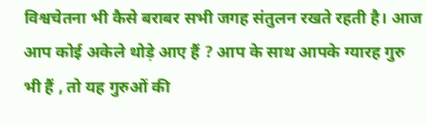विश्वचेतना भी कैसे बराबर सभी जगह संतुलन रखते रहती है। आज आप कोई अकेले थोड़े आए हैं ? आप के साथ आपके ग्यारह गुरु भी हैं , तो यह गुरुओं की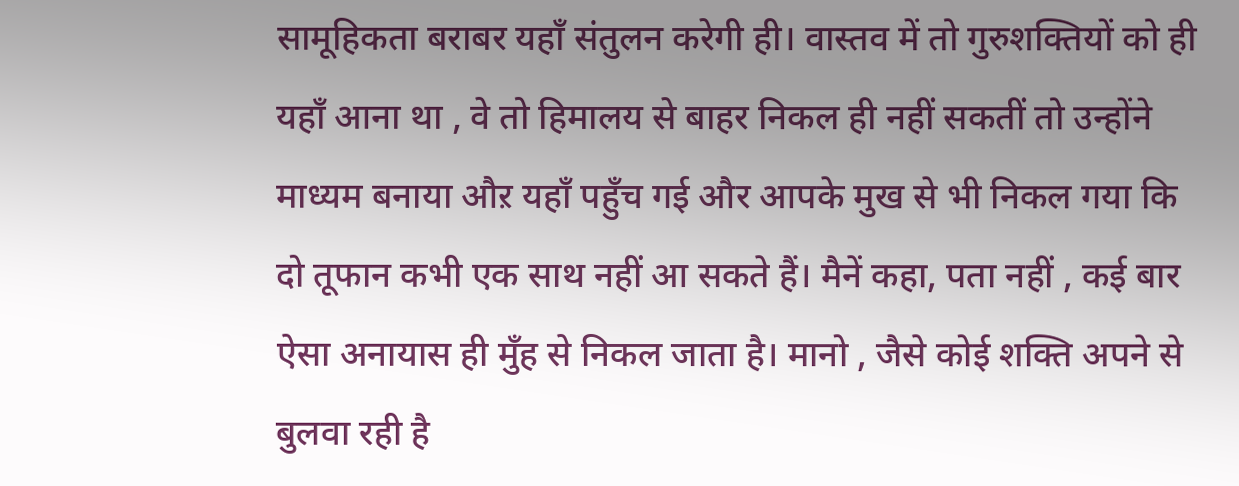सामूहिकता बराबर यहाँ संतुलन करेगी ही। वास्तव में तो गुरुशक्तियों को ही यहाँ आना था , वे तो हिमालय से बाहर निकल ही नहीं सकतीं तो उन्होंने माध्यम बनाया औऱ यहाँ पहुँच गई और आपके मुख से भी निकल गया कि दो तूफान कभी एक साथ नहीं आ सकते हैं। मैनें कहा, पता नहीं , कई बार ऐसा अनायास ही मुँह से निकल जाता है। मानो , जैसे कोई शक्ति अपने से बुलवा रही है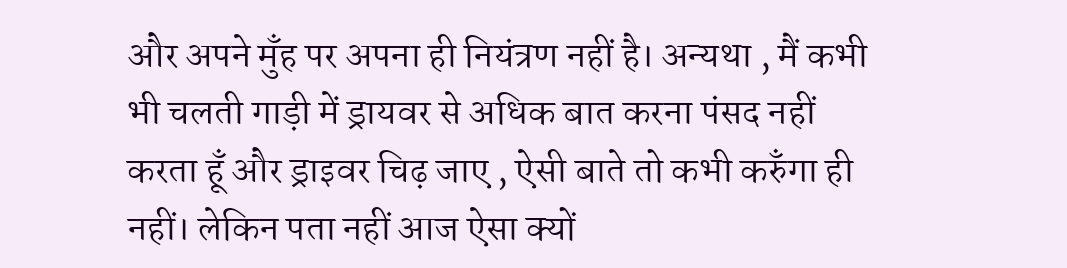और अपने मुँह पर अपना ही नियंत्रण नहीं है। अन्यथा , मैं कभी भी चलती गाड़ी में ड्रायवर से अधिक बात करना पंसद नहीं करता हूँ और ड्राइवर चिढ़ जाए , ऐसी बाते तो कभी करुँगा ही नहीं। लेकिन पता नहीं आज ऐसा क्यों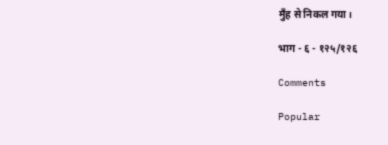मुँह से निकल गया।

भाग - ६ - १२५/१२६

Comments

Popular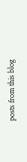posts from this blog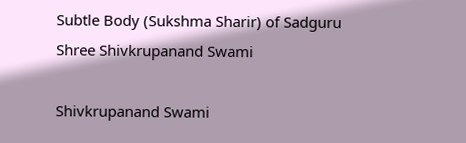Subtle Body (Sukshma Sharir) of Sadguru Shree Shivkrupanand Swami

Shivkrupanand Swami